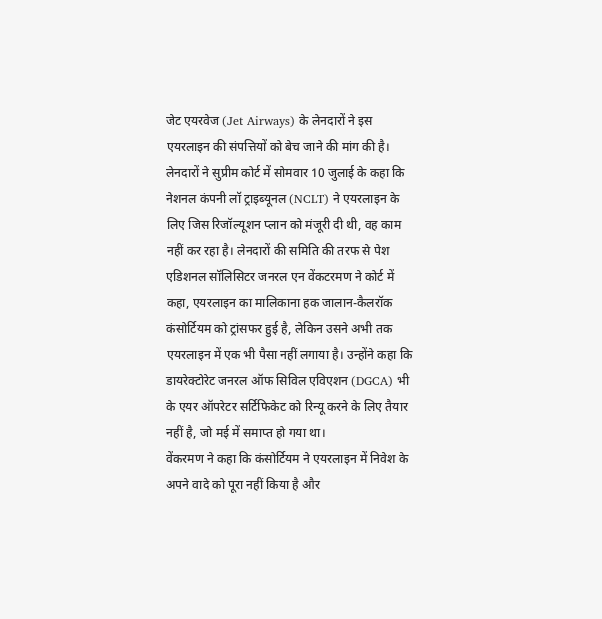जेट एयरवेज (Jet Airways) के लेनदारों ने इस एयरलाइन की संपत्तियों को बेच जाने की मांग की है। लेनदारों ने सुप्रीम कोर्ट में सोमवार 10 जुलाई के कहा कि नेशनल कंपनी लॉ ट्राइब्यूनल (NCLT) ने एयरलाइन के लिए जिस रिजॉल्यूशन प्लान को मंजूरी दी थी, वह काम नहीं कर रहा है। लेनदारों की समिति की तरफ से पेश एडिशनल सॉलिसिटर जनरल एन वेंकटरमण ने कोर्ट में कहा, एयरलाइन का मालिकाना हक जालान-कैलरॉक कंसोर्टियम को ट्रांसफर हुई है, लेकिन उसने अभी तक एयरलाइन में एक भी पैसा नहीं लगाया है। उन्होंने कहा कि डायरेक्टोरेट जनरल ऑफ सिविल एविएशन (DGCA) भी के एयर ऑपरेटर सर्टिफिकेट को रिन्यू करने के लिए तैयार नहीं है, जो मई में समाप्त हो गया था।
वेंकरमण ने कहा कि कंसोर्टियम ने एयरलाइन में निवेश के अपने वादे को पूरा नहीं किया है और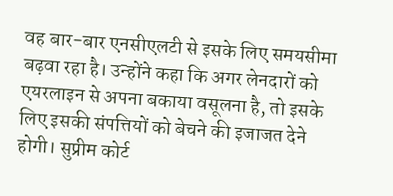वह बार-बार एनसीएलटी से इसके लिए समयसीमा बढ़वा रहा है। उन्होंने कहा कि अगर लेनदारों को एयरलाइन से अपना बकाया वसूलना है, तो इसके लिए इसकी संपत्तियों को बेचने की इजाजत देने होगी। सुप्रीम कोर्ट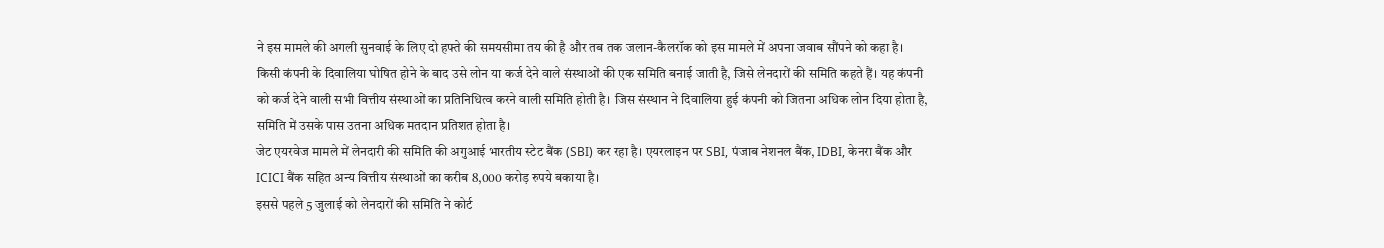ने इस मामले की अगली सुनवाई के लिए दो हफ्ते की समयसीमा तय की है और तब तक जलान-कैलरॉक को इस मामले में अपना जवाब सौंपने को कहा है।
किसी कंपनी के दिवालिया घोषित होने के बाद उसे लोन या कर्ज देने वाले संस्थाओं की एक समिति बनाई जाती है, जिसे लेनदारों की समिति कहते हैं। यह कंपनी को कर्ज देने वाली सभी वित्तीय संस्थाओं का प्रतिनिधित्व करने वाली समिति होती है। जिस संस्थान ने दिवालिया हुई कंपनी को जितना अधिक लोन दिया होता है, समिति में उसके पास उतना अधिक मतदान प्रतिशत होता है।
जेट एयरवेज मामले में लेनदारी की समिति की अगुआई भारतीय स्टेट बैंक (SBI) कर रहा है। एयरलाइन पर SBI, पंजाब नेशनल बैंक, IDBI, केनरा बैंक और ICICI बैंक सहित अन्य वित्तीय संस्थाओं का करीब 8,000 करोड़ रुपये बकाया है।
इससे पहले 5 जुलाई को लेनदारों की समिति ने कोर्ट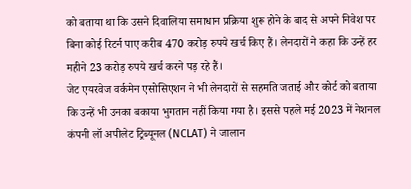को बताया था कि उसने दिवालिया समाधान प्रक्रिया शुरू होने के बाद से अपने निवेश पर बिना कोई रिटर्न पाए करीब 470 करोड़ रुपये खर्च किए हैं। लेनदारों ने कहा कि उन्हें हर महीने 23 करोड़ रुपये खर्च करने पड़ रहे हैं।
जेट एयरवेज वर्कमेन एसोसिएशन ने भी लेनदारों से सहमति जताई और कोर्ट को बताया कि उन्हें भी उनका बकाया भुगतान नहीं किया गया है। इससे पहले मई 2023 में नेशनल कंपनी लॉ अपीलेट ट्रिब्यूनल (NCLAT) ने जालान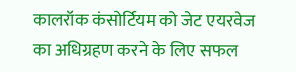कालरॉक कंसोर्टियम को जेट एयरवेज का अधिग्रहण करने के लिए सफल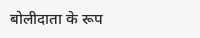बोलीदाता के रूप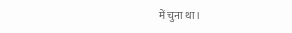में चुना था।